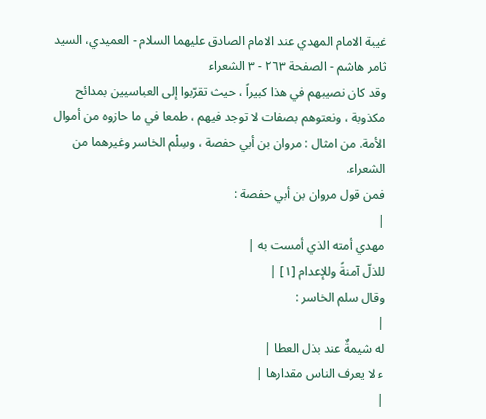غيبة الامام المهدي عند الامام الصادق عليهما السلام - العميدي، السيد ثامر هاشم - الصفحة ٢٦٣ - ٣ الشعراء
وقد كان نصيبهم في هذا كبيراً ، حيث تقرّبوا إلى العباسيين بمدائح مكذوبة ، ونعتوهم بصفات لا توجد فيهم ، طمعا في ما حازوه من أموال الأمة. من امثال : مروان بن أبي حفصة ، وسِلْم الخاسر وغيرهما من الشعراء.
فمن قول مروان بن أبي حفصة :
|
مهدي أمته الذي أمست به |
للذلّ آمنةً وللإعدام [١] |
وقال سلم الخاسر :
|
له شيمةٌ عند بذل العطا |
ء لا يعرف الناس مقدارها |
|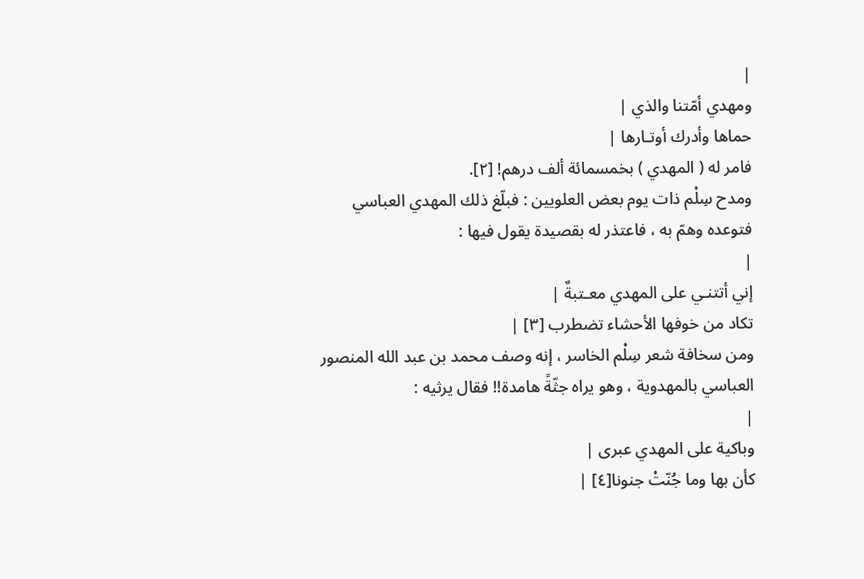|
ومهدي أمّتنا والذي |
حماها وأدرك أوتـارها |
فامر له ( المهدي ) بخمسمائة ألف درهم! [٢].
ومدح سِلْم ذات يوم بعض العلويين : فبلّغ ذلك المهدي العباسي فتوعده وهمّ به ، فاعتذر له بقصيدة يقول فيها :
|
إني أتتنـي على المهدي معـتبةٌ |
تكاد من خوفها الأحشاء تضطرب [٣] |
ومن سخافة شعر سِلْم الخاسر ، إنه وصف محمد بن عبد الله المنصور العباسي بالمهدوية ، وهو يراه جثّةً هامدة!! فقال يرثيه :
|
وباكية على المهدي عبرى |
كأن بها وما جُنّتْ جنونا[٤] |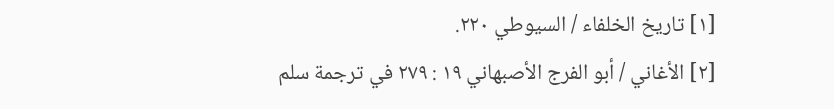[١] تاريخ الخلفاء / السيوطي ٢٢٠.
[٢] الأغاني / أبو الفرج الأصبهاني ١٩ : ٢٧٩ في ترجمة سلم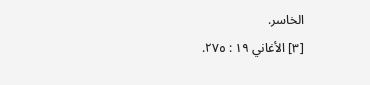الخاسر.
[٣] الأغاني ١٩ : ٢٧٥.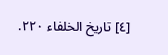[٤] تاريخ الخلفاء ٢٢٠.